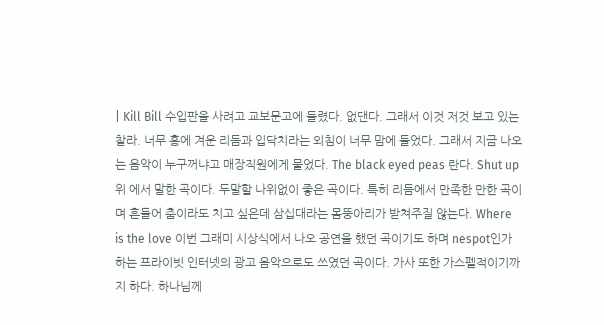| Kill Bill 수입판을 사려고 교보문고에 들렸다. 없댄다. 그래서 이것 저것 보고 있는 찰라. 너무 흥에 겨운 리듬과 입닥치라는 외침이 너무 맘에 들었다. 그래서 지금 나오는 음악이 누구꺼냐고 매장직원에게 물었다. The black eyed peas 란다. Shut up 위 에서 말한 곡이다. 두말할 나위없이 좋은 곡이다. 특히 리듬에서 만족한 만한 곡이며 흔들어 춤이라도 치고 싶은데 삼십대라는 몸뚱아리가 받쳐주질 않는다. Where is the love 이번 그래미 시상식에서 나오 공연을 했던 곡이기도 하며 nespot인가 하는 프라이빗 인터넷의 광고 음악으로도 쓰였던 곡이다. 가사 또한 가스펠적이기까지 하다. 하나님께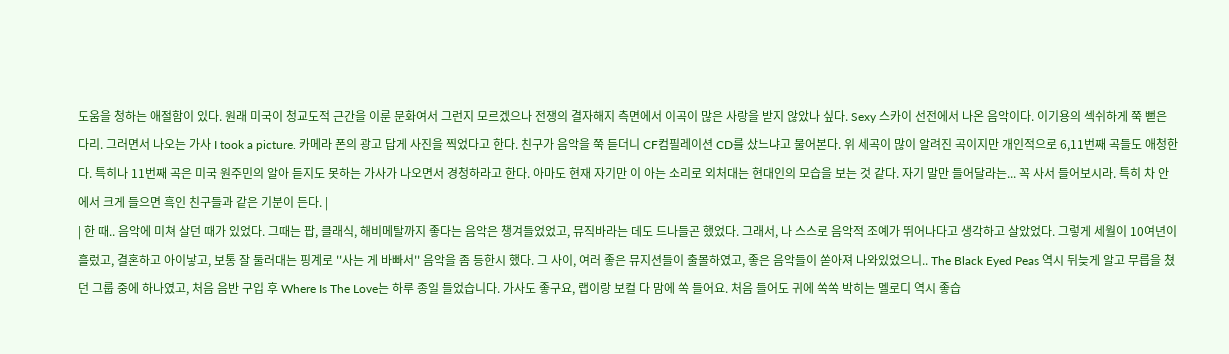도움을 청하는 애절함이 있다. 원래 미국이 청교도적 근간을 이룬 문화여서 그런지 모르겠으나 전쟁의 결자해지 측면에서 이곡이 많은 사랑을 받지 않았나 싶다. Sexy 스카이 선전에서 나온 음악이다. 이기용의 섹쉬하게 쭉 뻗은 다리. 그러면서 나오는 가사 I took a picture. 카메라 폰의 광고 답게 사진을 찍었다고 한다. 친구가 음악을 쭉 듣더니 CF컴필레이션 CD를 샀느냐고 물어본다. 위 세곡이 많이 알려진 곡이지만 개인적으로 6,11번째 곡들도 애청한다. 특히나 11번째 곡은 미국 원주민의 알아 듣지도 못하는 가사가 나오면서 경청하라고 한다. 아마도 현재 자기만 이 아는 소리로 외처대는 현대인의 모습을 보는 것 같다. 자기 말만 들어달라는... 꼭 사서 들어보시라. 특히 차 안에서 크게 들으면 흑인 친구들과 같은 기분이 든다. |
| 한 때.. 음악에 미쳐 살던 때가 있었다. 그때는 팝, 클래식, 해비메탈까지 좋다는 음악은 챙겨들었었고, 뮤직바라는 데도 드나들곤 했었다. 그래서, 나 스스로 음악적 조예가 뛰어나다고 생각하고 살았었다. 그렇게 세월이 10여년이 흘렀고, 결혼하고 아이낳고, 보통 잘 둘러대는 핑계로 ''사는 게 바빠서'' 음악을 좀 등한시 했다. 그 사이, 여러 좋은 뮤지션들이 출몰하였고, 좋은 음악들이 쏟아져 나와있었으니.. The Black Eyed Peas 역시 뒤늦게 알고 무릅을 쳤던 그룹 중에 하나였고, 처음 음반 구입 후 Where Is The Love는 하루 종일 들었습니다. 가사도 좋구요, 랩이랑 보컬 다 맘에 쏙 들어요. 처음 들어도 귀에 쏙쏙 박히는 멜로디 역시 좋습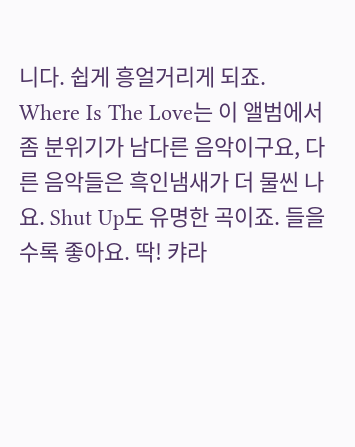니다. 쉽게 흥얼거리게 되죠. Where Is The Love는 이 앨범에서 좀 분위기가 남다른 음악이구요, 다른 음악들은 흑인냄새가 더 물씬 나요. Shut Up도 유명한 곡이죠. 들을 수록 좋아요. 딱! 캬라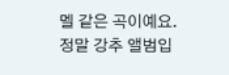멜 같은 곡이예요. 정말 강추 앨범입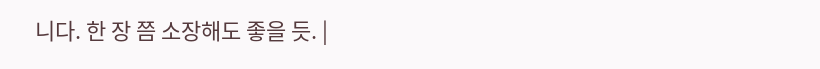니다. 한 장 쯤 소장해도 좋을 듯. |